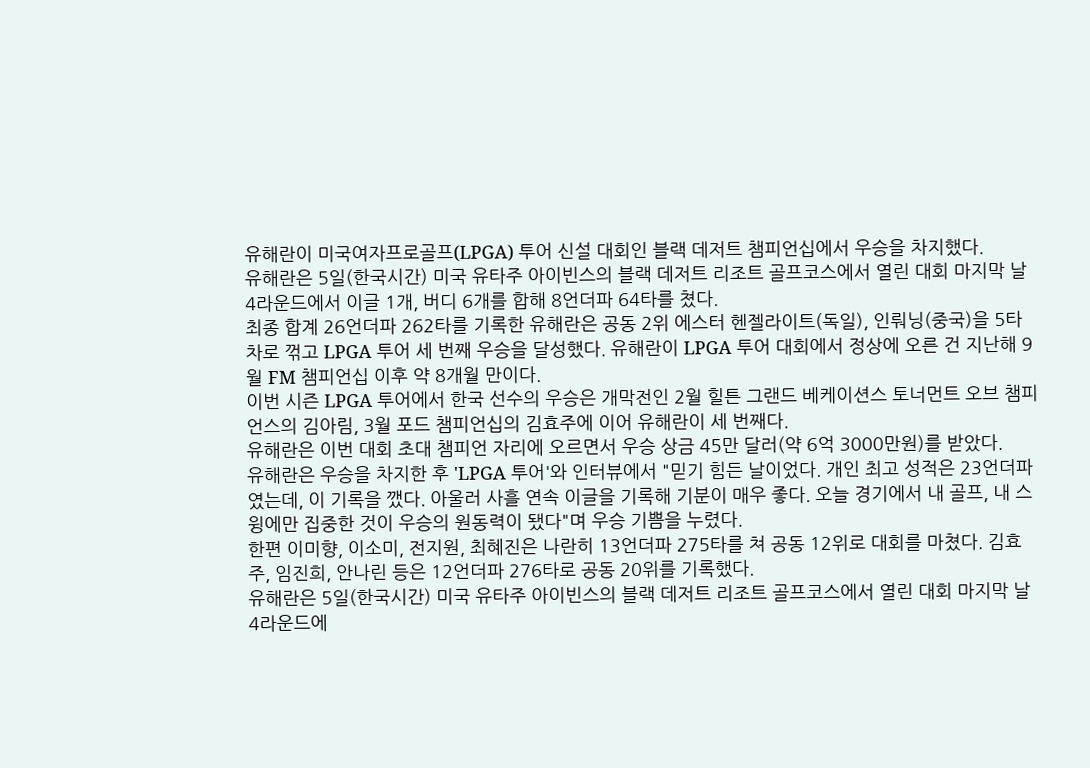유해란이 미국여자프로골프(LPGA) 투어 신설 대회인 블랙 데저트 챔피언십에서 우승을 차지했다.
유해란은 5일(한국시간) 미국 유타주 아이빈스의 블랙 데저트 리조트 골프코스에서 열린 대회 마지막 날 4라운드에서 이글 1개, 버디 6개를 합해 8언더파 64타를 쳤다.
최종 합계 26언더파 262타를 기록한 유해란은 공동 2위 에스터 헨젤라이트(독일), 인뤄닝(중국)을 5타 차로 꺾고 LPGA 투어 세 번째 우승을 달성했다. 유해란이 LPGA 투어 대회에서 정상에 오른 건 지난해 9월 FM 챔피언십 이후 약 8개월 만이다.
이번 시즌 LPGA 투어에서 한국 선수의 우승은 개막전인 2월 힐튼 그랜드 베케이션스 토너먼트 오브 챔피언스의 김아림, 3월 포드 챔피언십의 김효주에 이어 유해란이 세 번째다.
유해란은 이번 대회 초대 챔피언 자리에 오르면서 우승 상금 45만 달러(약 6억 3000만원)를 받았다.
유해란은 우승을 차지한 후 'LPGA 투어'와 인터뷰에서 "믿기 힘든 날이었다. 개인 최고 성적은 23언더파였는데, 이 기록을 깼다. 아울러 사흘 연속 이글을 기록해 기분이 매우 좋다. 오늘 경기에서 내 골프, 내 스윙에만 집중한 것이 우승의 원동력이 됐다"며 우승 기쁨을 누렸다.
한편 이미향, 이소미, 전지원, 최혜진은 나란히 13언더파 275타를 쳐 공동 12위로 대회를 마쳤다. 김효주, 임진희, 안나린 등은 12언더파 276타로 공동 20위를 기록했다.
유해란은 5일(한국시간) 미국 유타주 아이빈스의 블랙 데저트 리조트 골프코스에서 열린 대회 마지막 날 4라운드에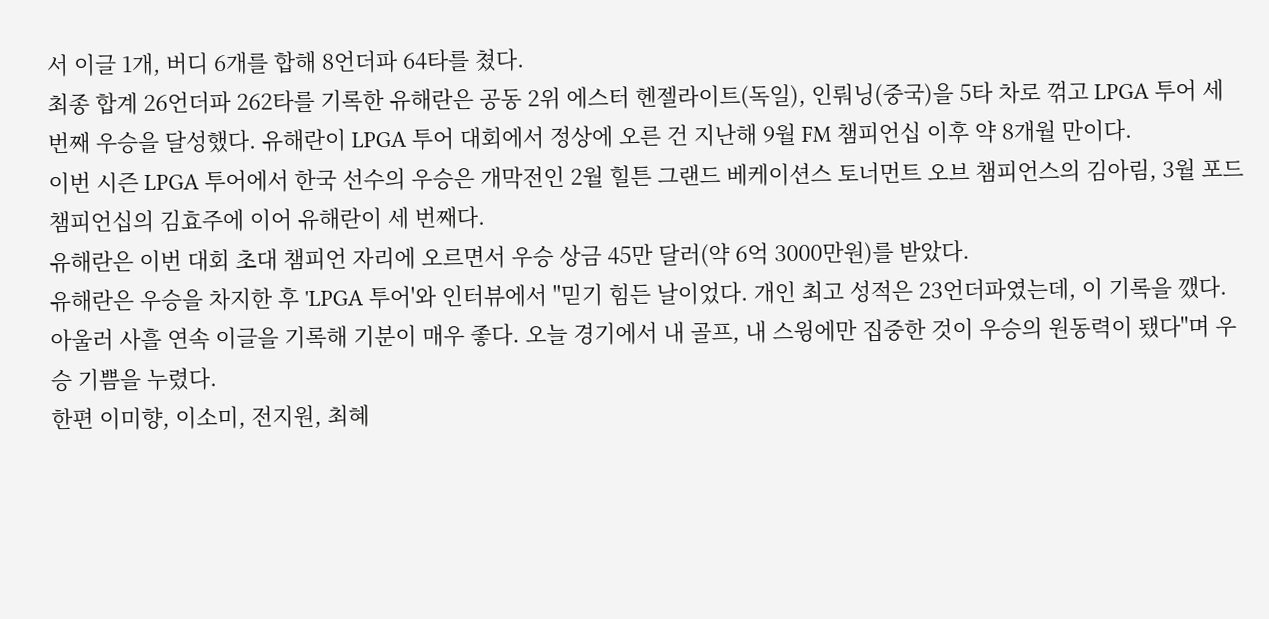서 이글 1개, 버디 6개를 합해 8언더파 64타를 쳤다.
최종 합계 26언더파 262타를 기록한 유해란은 공동 2위 에스터 헨젤라이트(독일), 인뤄닝(중국)을 5타 차로 꺾고 LPGA 투어 세 번째 우승을 달성했다. 유해란이 LPGA 투어 대회에서 정상에 오른 건 지난해 9월 FM 챔피언십 이후 약 8개월 만이다.
이번 시즌 LPGA 투어에서 한국 선수의 우승은 개막전인 2월 힐튼 그랜드 베케이션스 토너먼트 오브 챔피언스의 김아림, 3월 포드 챔피언십의 김효주에 이어 유해란이 세 번째다.
유해란은 이번 대회 초대 챔피언 자리에 오르면서 우승 상금 45만 달러(약 6억 3000만원)를 받았다.
유해란은 우승을 차지한 후 'LPGA 투어'와 인터뷰에서 "믿기 힘든 날이었다. 개인 최고 성적은 23언더파였는데, 이 기록을 깼다. 아울러 사흘 연속 이글을 기록해 기분이 매우 좋다. 오늘 경기에서 내 골프, 내 스윙에만 집중한 것이 우승의 원동력이 됐다"며 우승 기쁨을 누렸다.
한편 이미향, 이소미, 전지원, 최혜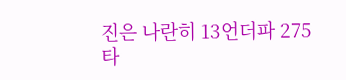진은 나란히 13언더파 275타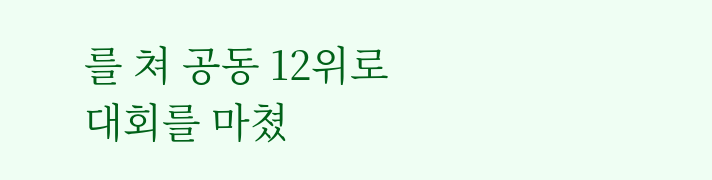를 쳐 공동 12위로 대회를 마쳤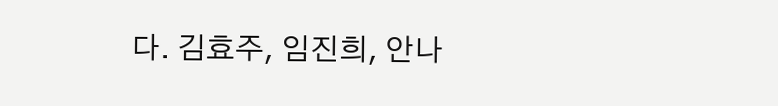다. 김효주, 임진희, 안나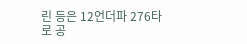린 등은 12언더파 276타로 공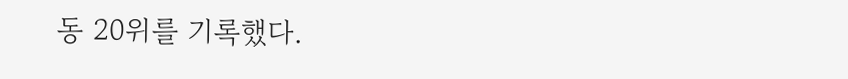동 20위를 기록했다.